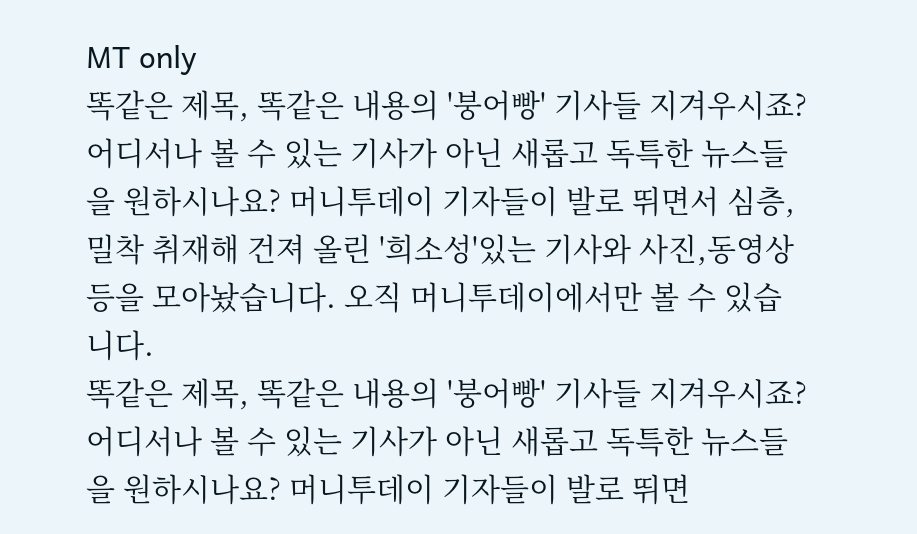MT only
똑같은 제목, 똑같은 내용의 '붕어빵' 기사들 지겨우시죠? 어디서나 볼 수 있는 기사가 아닌 새롭고 독특한 뉴스들을 원하시나요? 머니투데이 기자들이 발로 뛰면서 심층, 밀착 취재해 건져 올린 '희소성'있는 기사와 사진,동영상 등을 모아놨습니다. 오직 머니투데이에서만 볼 수 있습니다.
똑같은 제목, 똑같은 내용의 '붕어빵' 기사들 지겨우시죠? 어디서나 볼 수 있는 기사가 아닌 새롭고 독특한 뉴스들을 원하시나요? 머니투데이 기자들이 발로 뛰면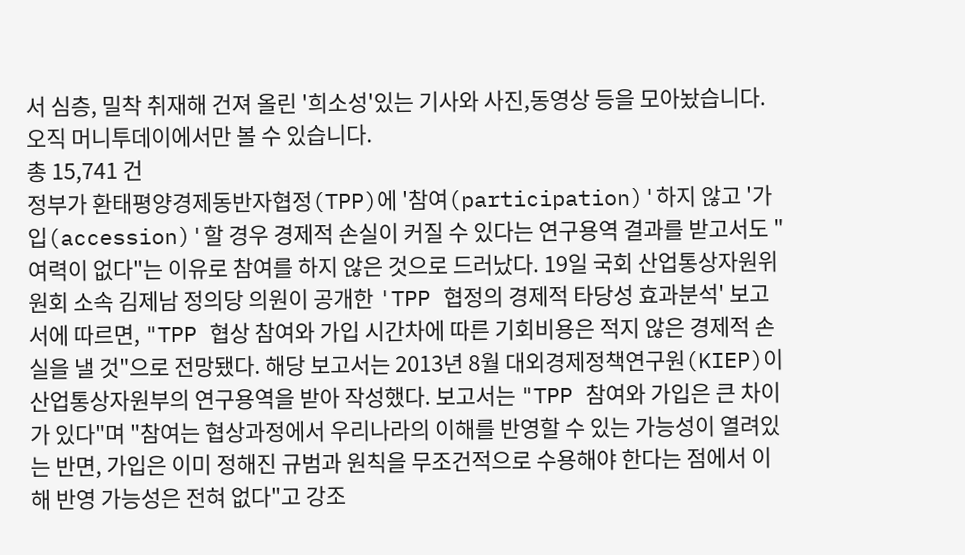서 심층, 밀착 취재해 건져 올린 '희소성'있는 기사와 사진,동영상 등을 모아놨습니다. 오직 머니투데이에서만 볼 수 있습니다.
총 15,741 건
정부가 환태평양경제동반자협정(TPP)에 '참여(participation)'하지 않고 '가입(accession)'할 경우 경제적 손실이 커질 수 있다는 연구용역 결과를 받고서도 "여력이 없다"는 이유로 참여를 하지 않은 것으로 드러났다. 19일 국회 산업통상자원위원회 소속 김제남 정의당 의원이 공개한 'TPP 협정의 경제적 타당성 효과분석' 보고서에 따르면, "TPP 협상 참여와 가입 시간차에 따른 기회비용은 적지 않은 경제적 손실을 낼 것"으로 전망됐다. 해당 보고서는 2013년 8월 대외경제정책연구원(KIEP)이 산업통상자원부의 연구용역을 받아 작성했다. 보고서는 "TPP 참여와 가입은 큰 차이가 있다"며 "참여는 협상과정에서 우리나라의 이해를 반영할 수 있는 가능성이 열려있는 반면, 가입은 이미 정해진 규범과 원칙을 무조건적으로 수용해야 한다는 점에서 이해 반영 가능성은 전혀 없다"고 강조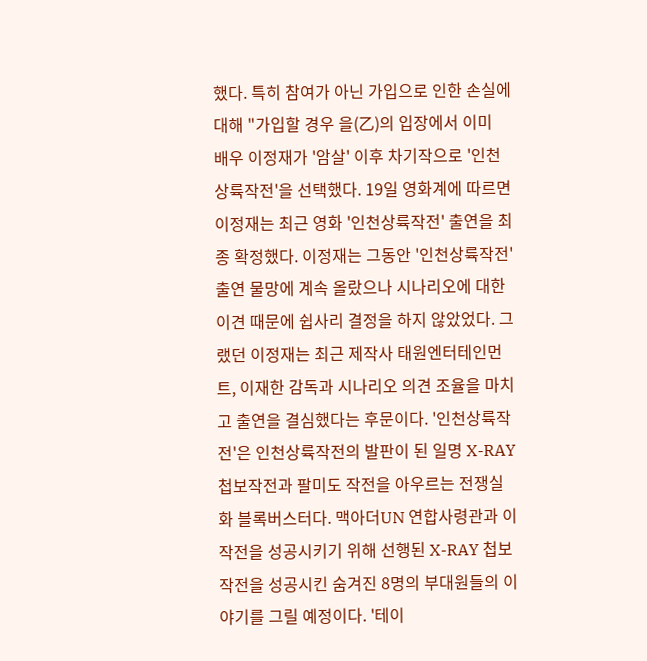했다. 특히 참여가 아닌 가입으로 인한 손실에 대해 "가입할 경우 을(乙)의 입장에서 이미
배우 이정재가 '암살' 이후 차기작으로 '인천상륙작전'을 선택했다. 19일 영화계에 따르면 이정재는 최근 영화 '인천상륙작전' 출연을 최종 확정했다. 이정재는 그동안 '인천상륙작전' 출연 물망에 계속 올랐으나 시나리오에 대한 이견 때문에 쉽사리 결정을 하지 않았었다. 그랬던 이정재는 최근 제작사 태원엔터테인먼트, 이재한 감독과 시나리오 의견 조율을 마치고 출연을 결심했다는 후문이다. '인천상륙작전'은 인천상륙작전의 발판이 된 일명 X-RAY 첩보작전과 팔미도 작전을 아우르는 전쟁실화 블록버스터다. 맥아더UN 연합사령관과 이 작전을 성공시키기 위해 선행된 X-RAY 첩보작전을 성공시킨 숨겨진 8명의 부대원들의 이야기를 그릴 예정이다. '테이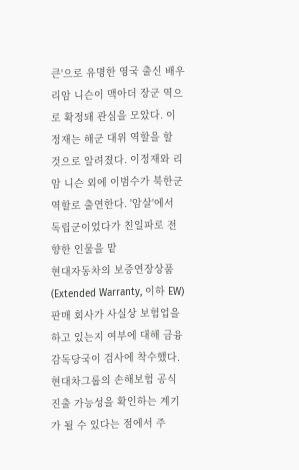큰'으로 유명한 영국 출신 배우 리암 니슨이 맥아더 장군 역으로 확정돼 관심을 모았다. 이정재는 해군 대위 역할을 할 것으로 알려졌다. 이정재와 리암 니슨 외에 이범수가 북한군 역할로 출연한다. '암살'에서 독립군이었다가 친일파로 전향한 인물을 맡
현대자동차의 보증연장상품(Extended Warranty, 이하 EW) 판매 회사가 사실상 보험업을 하고 있는지 여부에 대해 금융감독당국이 검사에 착수했다. 현대차그룹의 손해보험 공식 진출 가능성을 확인하는 계기가 될 수 있다는 점에서 주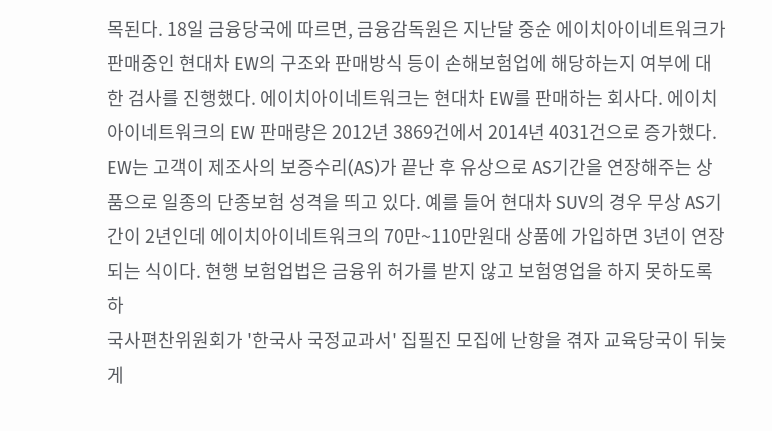목된다. 18일 금융당국에 따르면, 금융감독원은 지난달 중순 에이치아이네트워크가 판매중인 현대차 EW의 구조와 판매방식 등이 손해보험업에 해당하는지 여부에 대한 검사를 진행했다. 에이치아이네트워크는 현대차 EW를 판매하는 회사다. 에이치아이네트워크의 EW 판매량은 2012년 3869건에서 2014년 4031건으로 증가했다. EW는 고객이 제조사의 보증수리(AS)가 끝난 후 유상으로 AS기간을 연장해주는 상품으로 일종의 단종보험 성격을 띄고 있다. 예를 들어 현대차 SUV의 경우 무상 AS기간이 2년인데 에이치아이네트워크의 70만~110만원대 상품에 가입하면 3년이 연장되는 식이다. 현행 보험업법은 금융위 허가를 받지 않고 보험영업을 하지 못하도록 하
국사편찬위원회가 '한국사 국정교과서' 집필진 모집에 난항을 겪자 교육당국이 뒤늦게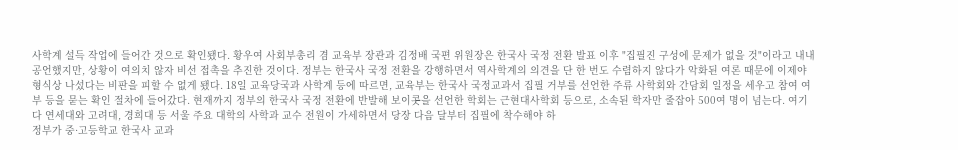사학계 설득 작업에 들어간 것으로 확인됐다. 황우여 사회부총리 겸 교육부 장관과 김정배 국편 위원장은 한국사 국정 전환 발표 이후 "집필진 구성에 문제가 없을 것"이라고 내내 공언했지만, 상황이 여의치 않자 비선 접촉을 추진한 것이다. 정부는 한국사 국정 전환을 강행하면서 역사학계의 의견을 단 한 번도 수렴하지 않다가 악화된 여론 때문에 이제야 형식상 나섰다는 비판을 피할 수 없게 됐다. 18일 교육당국과 사학계 등에 따르면, 교육부는 한국사 국정교과서 집필 거부를 선언한 주류 사학회와 간담회 일정을 세우고 참여 여부 등을 묻는 확인 절차에 들어갔다. 현재까지 정부의 한국사 국정 전환에 반발해 보이콧을 선언한 학회는 근현대사학회 등으로, 소속된 학자만 줄잡아 500여 명이 넘는다. 여기다 연세대와 고려대, 경희대 등 서울 주요 대학의 사학과 교수 전원이 가세하면서 당장 다음 달부터 집필에 착수해야 하
정부가 중·고등학교 한국사 교과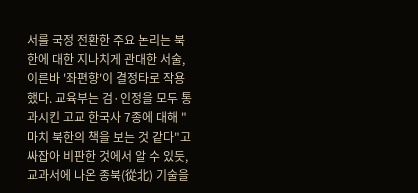서를 국정 전환한 주요 논리는 북한에 대한 지나치게 관대한 서술, 이른바 '좌편향'이 결정타로 작용했다. 교육부는 검·인정을 모두 통과시킨 고교 한국사 7종에 대해 "마치 북한의 책을 보는 것 같다"고 싸잡아 비판한 것에서 알 수 있듯, 교과서에 나온 종북(從北) 기술을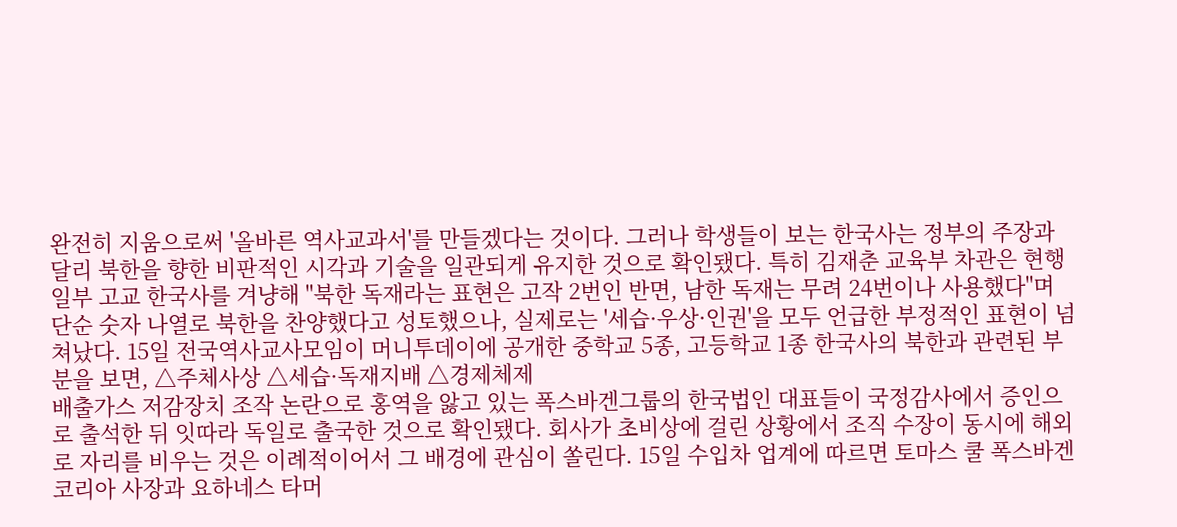완전히 지움으로써 '올바른 역사교과서'를 만들겠다는 것이다. 그러나 학생들이 보는 한국사는 정부의 주장과 달리 북한을 향한 비판적인 시각과 기술을 일관되게 유지한 것으로 확인됐다. 특히 김재춘 교육부 차관은 현행 일부 고교 한국사를 겨냥해 "북한 독재라는 표현은 고작 2번인 반면, 남한 독재는 무려 24번이나 사용했다"며 단순 숫자 나열로 북한을 찬양했다고 성토했으나, 실제로는 '세습·우상·인권'을 모두 언급한 부정적인 표현이 넘쳐났다. 15일 전국역사교사모임이 머니투데이에 공개한 중학교 5종, 고등학교 1종 한국사의 북한과 관련된 부분을 보면, △주체사상 △세습·독재지배 △경제체제
배출가스 저감장치 조작 논란으로 홍역을 앓고 있는 폭스바겐그룹의 한국법인 대표들이 국정감사에서 증인으로 출석한 뒤 잇따라 독일로 출국한 것으로 확인됐다. 회사가 초비상에 걸린 상황에서 조직 수장이 동시에 해외로 자리를 비우는 것은 이례적이어서 그 배경에 관심이 쏠린다. 15일 수입차 업계에 따르면 토마스 쿨 폭스바겐코리아 사장과 요하네스 타머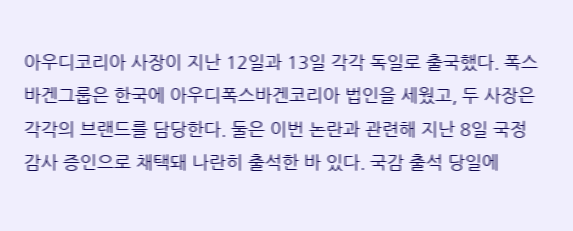아우디코리아 사장이 지난 12일과 13일 각각 독일로 출국했다. 폭스바겐그룹은 한국에 아우디폭스바겐코리아 법인을 세웠고, 두 사장은 각각의 브랜드를 담당한다. 둘은 이번 논란과 관련해 지난 8일 국정감사 증인으로 채택돼 나란히 출석한 바 있다. 국감 출석 당일에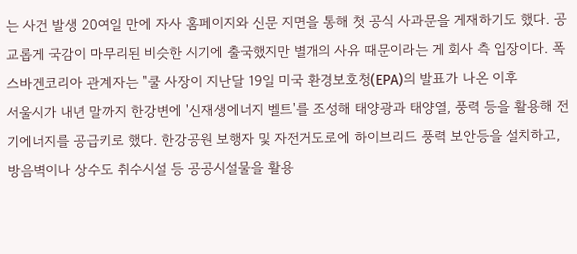는 사건 발생 20여일 만에 자사 홈페이지와 신문 지면을 통해 첫 공식 사과문을 게재하기도 했다. 공교롭게 국감이 마무리된 비슷한 시기에 출국했지만 별개의 사유 때문이라는 게 회사 측 입장이다. 폭스바겐코리아 관계자는 "쿨 사장이 지난달 19일 미국 환경보호청(EPA)의 발표가 나온 이후
서울시가 내년 말까지 한강변에 '신재생에너지 벨트'를 조성해 태양광과 태양열, 풍력 등을 활용해 전기에너지를 공급키로 했다. 한강공원 보행자 및 자전거도로에 하이브리드 풍력 보안등을 설치하고, 방음벽이나 상수도 취수시설 등 공공시설물을 활용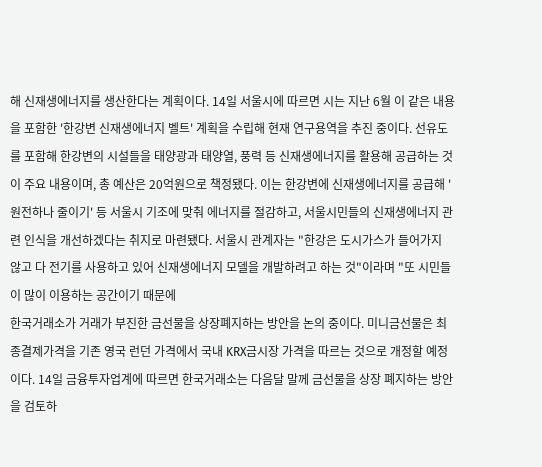해 신재생에너지를 생산한다는 계획이다. 14일 서울시에 따르면 시는 지난 6월 이 같은 내용을 포함한 '한강변 신재생에너지 벨트' 계획을 수립해 현재 연구용역을 추진 중이다. 선유도를 포함해 한강변의 시설들을 태양광과 태양열, 풍력 등 신재생에너지를 활용해 공급하는 것이 주요 내용이며, 총 예산은 20억원으로 책정됐다. 이는 한강변에 신재생에너지를 공급해 '원전하나 줄이기' 등 서울시 기조에 맞춰 에너지를 절감하고, 서울시민들의 신재생에너지 관련 인식을 개선하겠다는 취지로 마련됐다. 서울시 관계자는 "한강은 도시가스가 들어가지 않고 다 전기를 사용하고 있어 신재생에너지 모델을 개발하려고 하는 것"이라며 "또 시민들이 많이 이용하는 공간이기 때문에
한국거래소가 거래가 부진한 금선물을 상장폐지하는 방안을 논의 중이다. 미니금선물은 최종결제가격을 기존 영국 런던 가격에서 국내 KRX금시장 가격을 따르는 것으로 개정할 예정이다. 14일 금융투자업계에 따르면 한국거래소는 다음달 말께 금선물을 상장 폐지하는 방안을 검토하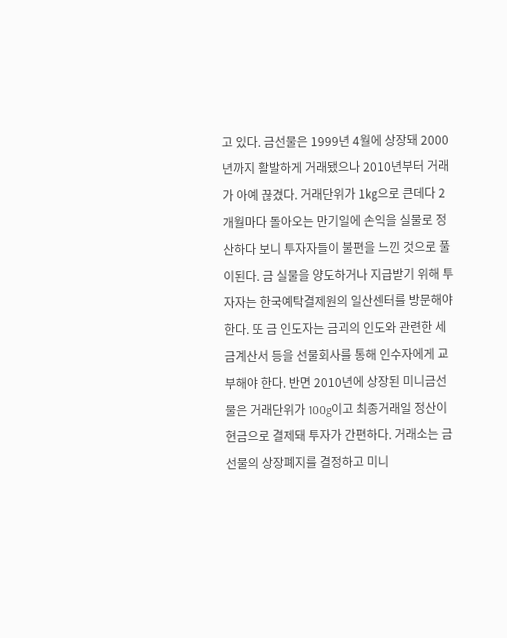고 있다. 금선물은 1999년 4월에 상장돼 2000년까지 활발하게 거래됐으나 2010년부터 거래가 아예 끊겼다. 거래단위가 1㎏으로 큰데다 2개월마다 돌아오는 만기일에 손익을 실물로 정산하다 보니 투자자들이 불편을 느낀 것으로 풀이된다. 금 실물을 양도하거나 지급받기 위해 투자자는 한국예탁결제원의 일산센터를 방문해야 한다. 또 금 인도자는 금괴의 인도와 관련한 세금계산서 등을 선물회사를 통해 인수자에게 교부해야 한다. 반면 2010년에 상장된 미니금선물은 거래단위가 100g이고 최종거래일 정산이 현금으로 결제돼 투자가 간편하다. 거래소는 금선물의 상장폐지를 결정하고 미니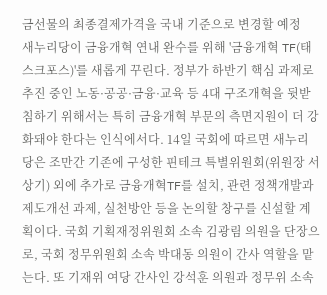금선물의 최종결제가격을 국내 기준으로 변경할 예정
새누리당이 금융개혁 연내 완수를 위해 '금융개혁 TF(태스크포스)'를 새롭게 꾸린다. 정부가 하반기 핵심 과제로 추진 중인 노동·공공·금융·교육 등 4대 구조개혁을 뒷받침하기 위해서는 특히 금융개혁 부문의 측면지원이 더 강화돼야 한다는 인식에서다. 14일 국회에 따르면 새누리당은 조만간 기존에 구성한 핀테크 특별위원회(위원장 서상기) 외에 추가로 금융개혁TF를 설치, 관련 정책개발과 제도개선 과제, 실천방안 등을 논의할 창구를 신설할 계획이다. 국회 기획재정위원회 소속 김광림 의원을 단장으로, 국회 정무위원회 소속 박대동 의원이 간사 역할을 맡는다. 또 기재위 여당 간사인 강석훈 의원과 정무위 소속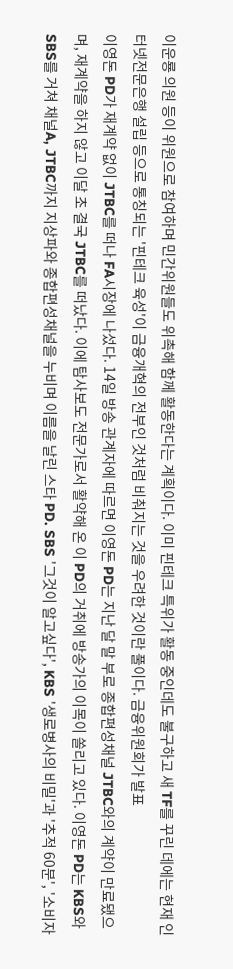이운룡 의원 등이 위원으로 참여하며 민간위원들도 위촉해 함께 활동한다는 계획이다. 이미 핀테크 특위가 활동 중인데도 불구하고 새 TF를 꾸린 데에는 현재 인터넷전문은행 설립 등으로 통칭되는 '핀테크 육성'이 금융개혁의 전부인 것처럼 비춰지는 것을 우려한 것이란 풀이다. 금융위원회가 발표
이영돈 PD가 재계약 없이 JTBC를 떠나 FA시장에 나섰다. 14일 방송 관계자에 따르면 이영돈 PD는 지난 달 말 부로 종합편성채널 JTBC와의 계약이 만료됐으며, 재계약을 하지 않고 이달 초 결국 JTBC를 떠났다. 이에 탐사보도 전문가로서 활약해 온 이 PD의 거취에 방송가의 이목이 쏠리고 있다. 이영돈 PD는 KBS와 SBS를 거쳐 채널A, JTBC까지 지상파와 종합편성채널을 누비며 이름을 날린 스타 PD. SBS '그것이 알고싶다', KBS '생로병사의 비밀'과 '추적 60분', '소비자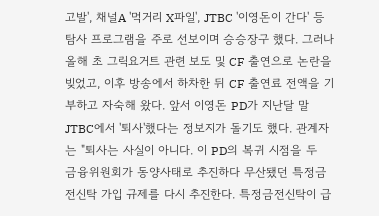고발', 채널A '먹거리 X파일', JTBC '이영돈이 간다' 등 탐사 프로그램을 주로 선보이며 승승장구 했다. 그러나 올해 초 그릭요거트 관련 보도 및 CF 출연으로 논란을 빚었고, 이후 방송에서 하차한 뒤 CF 출연료 전액을 기부하고 자숙해 왔다. 앞서 이영돈 PD가 지난달 말 JTBC에서 '퇴사'했다는 정보지가 돌기도 했다. 관계자는 "퇴사는 사실이 아니다. 이 PD의 복귀 시점을 두
금융위원회가 동양사태로 추진하다 무산됐던 특정금전신탁 가입 규제를 다시 추진한다. 특정금전신탁이 급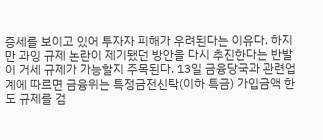증세를 보이고 있어 투자자 피해가 우려된다는 이유다. 하지만 과잉 규제 논란이 제기됐던 방안을 다시 추진한다는 반발이 거세 규제가 가능할지 주목된다. 13일 금융당국과 관련업계에 따르면 금융위는 특정금전신탁(이하 특금) 가입금액 한도 규제를 검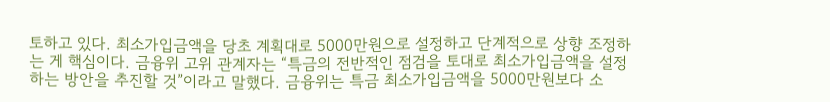토하고 있다. 최소가입금액을 당초 계획대로 5000만원으로 설정하고 단계적으로 상향 조정하는 게 핵심이다. 금융위 고위 관계자는 “특금의 전반적인 점검을 토대로 최소가입금액을 설정하는 방안을 추진할 것”이라고 말했다. 금융위는 특금 최소가입금액을 5000만원보다 소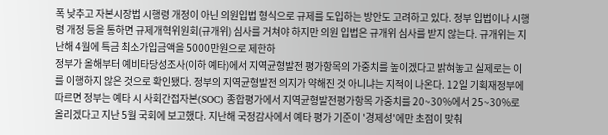폭 낮추고 자본시장법 시행령 개정이 아닌 의원입법 형식으로 규제를 도입하는 방안도 고려하고 있다. 정부 입법이나 시행령 개정 등을 통하면 규제개혁위원회(규개위) 심사를 거쳐야 하지만 의원 입법은 규개위 심사를 받지 않는다. 규개위는 지난해 4월에 특금 최소가입금액을 5000만원으로 제한하
정부가 올해부터 예비타당성조사(이하 예타)에서 지역균형발전 평가항목의 가중치를 높이겠다고 밝혀놓고 실제로는 이를 이행하지 않은 것으로 확인됐다. 정부의 지역균형발전 의지가 약해진 것 아니냐는 지적이 나온다. 12일 기획재정부에 따르면 정부는 예타 시 사회간접자본(SOC) 종합평가에서 지역균형발전평가항목 가중치를 20~30%에서 25~30%로 올리겠다고 지난 5월 국회에 보고했다. 지난해 국정감사에서 예타 평가 기준이 '경제성'에만 초점이 맞춰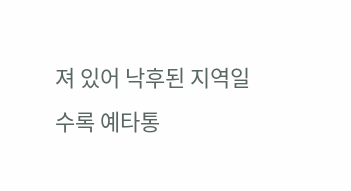져 있어 낙후된 지역일수록 예타통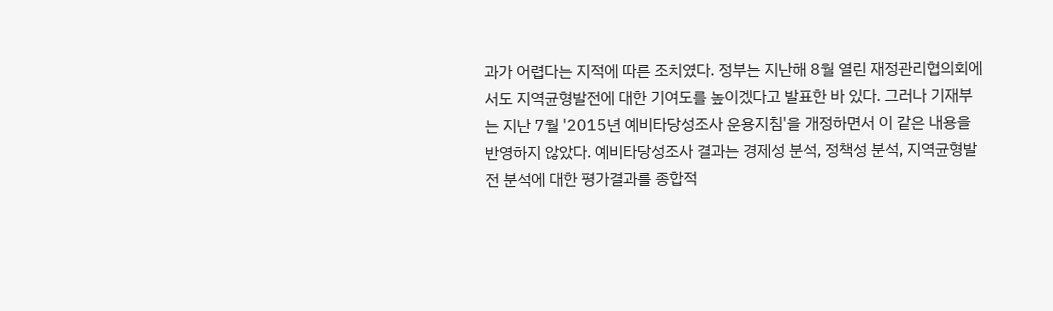과가 어렵다는 지적에 따른 조치였다. 정부는 지난해 8월 열린 재정관리협의회에서도 지역균형발전에 대한 기여도를 높이겠다고 발표한 바 있다. 그러나 기재부는 지난 7월 '2015년 예비타당성조사 운용지침'을 개정하면서 이 같은 내용을 반영하지 않았다. 예비타당성조사 결과는 경제성 분석, 정책성 분석, 지역균형발전 분석에 대한 평가결과를 종합적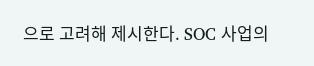으로 고려해 제시한다. SOC 사업의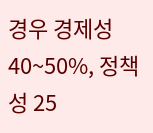경우 경제성 40~50%, 정책성 25